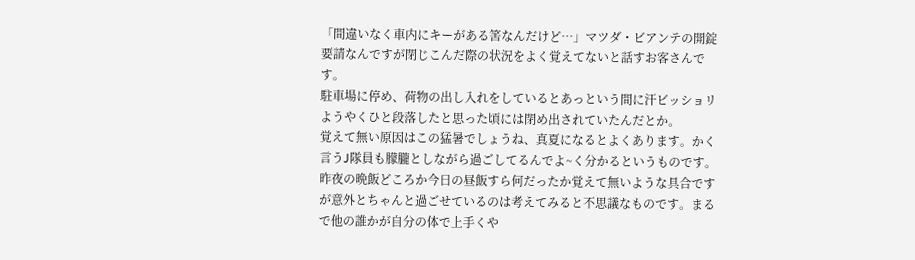「間違いなく車内にキーがある筈なんだけど…」マツダ・ビアンテの開錠要請なんですが閉じこんだ際の状況をよく覚えてないと話すお客さんです。
駐車場に停め、荷物の出し入れをしているとあっという間に汗ビッショリようやくひと段落したと思った頃には閉め出されていたんだとか。
覚えて無い原因はこの猛暑でしょうね、真夏になるとよくあります。かく言うJ隊員も朦朧としながら過ごしてるんでよ~く分かるというものです。
昨夜の晩飯どころか今日の昼飯すら何だったか覚えて無いような具合ですが意外とちゃんと過ごせているのは考えてみると不思議なものです。まるで他の誰かが自分の体で上手くや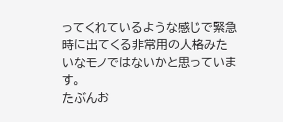ってくれているような感じで緊急時に出てくる非常用の人格みたいなモノではないかと思っています。
たぶんお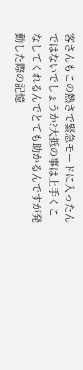客さんもこの熱さで緊急モードに入ったんではないでしょうか?大抵の事は上手くこなしてくれるんでとても助かるんですが発動した際の記憶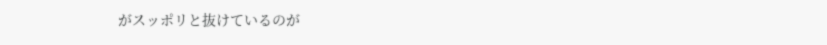がスッポリと抜けているのが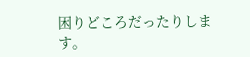困りどころだったりします。